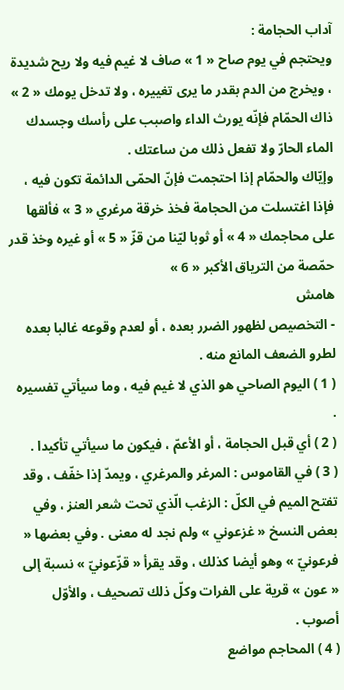آداب الحجامة :
ويحتجم في يوم صاح « 1 » صاف لا غيم فيه ولا ريح شديدة ، ويخرج من الدم بقدر ما يرى تغييره ، ولا تدخل يومك « 2 » ذاك الحمّام فإنّه يورث الداء واصبب على رأسك وجسدك الماء الحارّ ولا تفعل ذلك من ساعتك .
وإيّاك والحمّام إذا احتجمت فإنّ الحمّى الدائمة تكون فيه ، فإذا اغتسلت من الحجامة فخذ خرقة مرغري « 3 » فألقها على محاجمك « 4 » أو ثوبا ليّنا من قزّ « 5 » أو غيره وخذ قدر حمّصة من الترياق الأكبر « 6 »
هامش
- التخصيص لظهور الضرر بعده ، أو لعدم وقوعه غالبا بعده لطرو الضعف المانع منه .
( 1 ) اليوم الصاحي هو الذي لا غيم فيه ، وما سيأتي تفسيره .
( 2 ) أي قبل الحجامة ، أو الأعمّ ، فيكون ما سيأتي تأكيدا .
( 3 ) في القاموس : المرغر والمرغري ، ويمدّ إذا خفّف ، وقد تفتح الميم في الكلّ : الزغب الّذي تحت شعر العنز ، وفي بعض النسخ « غزعوني » ولم نجد له معنى . وفي بعضها « فرعونيّ » وهو أيضا كذلك ، وقد يقرأ « قزّعونيّ » نسبة إلى « عون » قرية على الفرات وكلّ ذلك تصحيف ، والأوّل أصوب .
( 4 ) المحاجم مواضع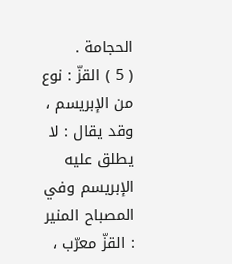الحجامة .
( 5 ) القزّ : نوع من الإبريسم ، وقد يقال : لا يطلق عليه الإبريسم وفي المصباح المنير : القزّ معرّب ،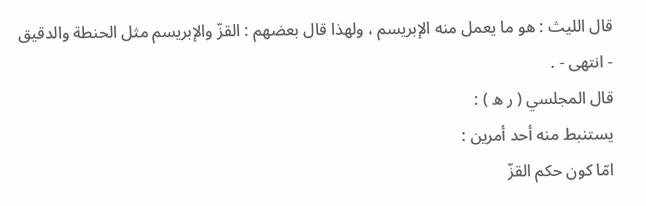قال الليث : هو ما يعمل منه الإبريسم ، ولهذا قال بعضهم : القزّ والإبريسم مثل الحنطة والدقيق - انتهى - .
قال المجلسي ( ر ه ) :
يستنبط منه أحد أمرين :
امّا كون حكم القزّ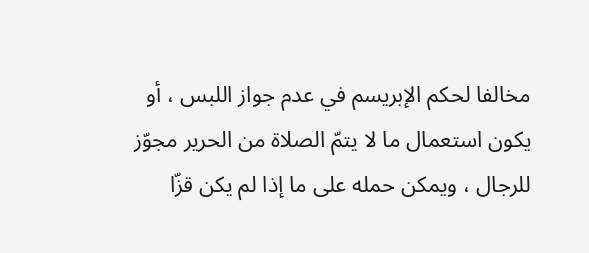مخالفا لحكم الإبريسم في عدم جواز اللبس ، أو يكون استعمال ما لا يتمّ الصلاة من الحرير مجوّز للرجال ، ويمكن حمله على ما إذا لم يكن قزّا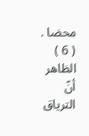محضا .
( 6 ) الظاهر أنّ الترياق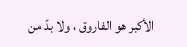الأكبر هو الفاروق ، ولا بدّ من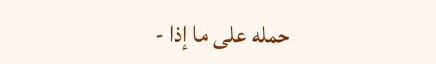حمله على ما إذا -